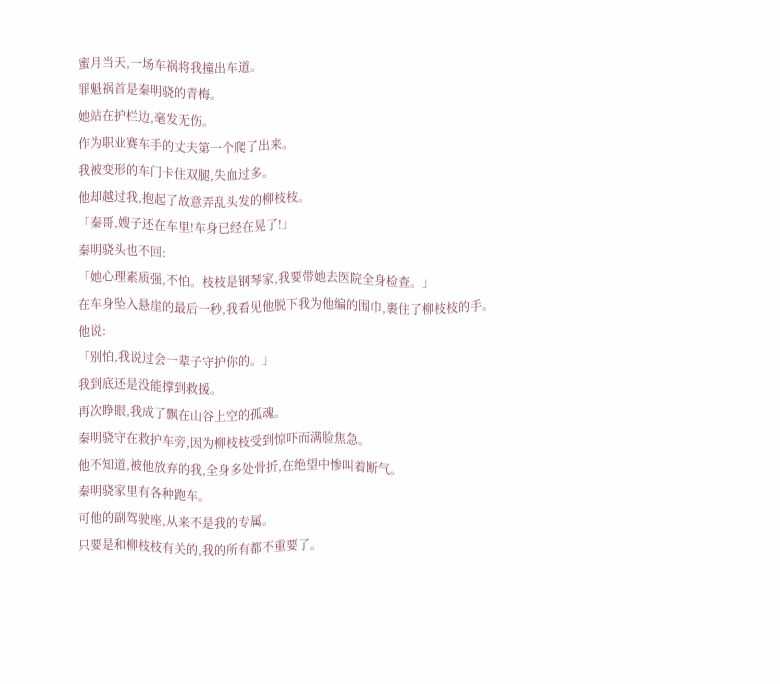蜜月当天,一场车祸将我撞出车道。
罪魁祸首是秦明骁的青梅。
她站在护栏边,毫发无伤。
作为职业赛车手的丈夫第一个爬了出来。
我被变形的车门卡住双腿,失血过多。
他却越过我,抱起了故意弄乱头发的柳枝枝。
「秦哥,嫂子还在车里!车身已经在晃了!」
秦明骁头也不回:
「她心理素质强,不怕。枝枝是钢琴家,我要带她去医院全身检查。」
在车身坠入悬崖的最后一秒,我看见他脱下我为他编的围巾,裹住了柳枝枝的手。
他说:
「别怕,我说过会一辈子守护你的。」
我到底还是没能撑到救援。
再次睁眼,我成了飘在山谷上空的孤魂。
秦明骁守在救护车旁,因为柳枝枝受到惊吓而满脸焦急。
他不知道,被他放弃的我,全身多处骨折,在绝望中惨叫着断气。
秦明骁家里有各种跑车。
可他的副驾驶座,从来不是我的专属。
只要是和柳枝枝有关的,我的所有都不重要了。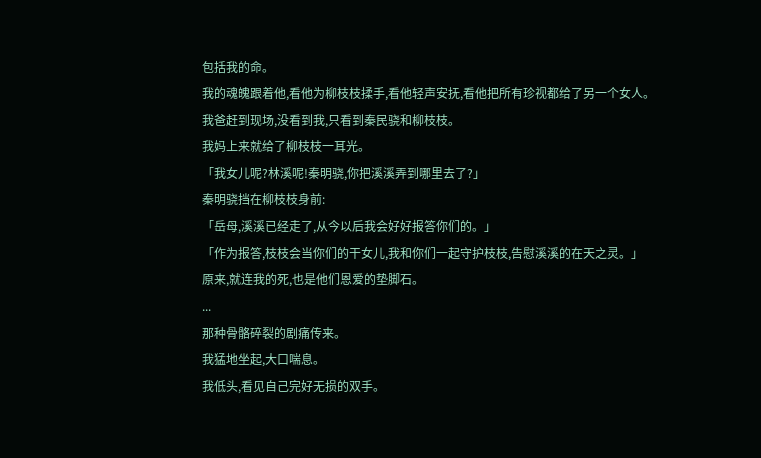包括我的命。
我的魂魄跟着他,看他为柳枝枝揉手,看他轻声安抚,看他把所有珍视都给了另一个女人。
我爸赶到现场,没看到我,只看到秦民骁和柳枝枝。
我妈上来就给了柳枝枝一耳光。
「我女儿呢?林溪呢!秦明骁,你把溪溪弄到哪里去了?」
秦明骁挡在柳枝枝身前:
「岳母,溪溪已经走了,从今以后我会好好报答你们的。」
「作为报答,枝枝会当你们的干女儿,我和你们一起守护枝枝,告慰溪溪的在天之灵。」
原来,就连我的死,也是他们恩爱的垫脚石。
...
那种骨骼碎裂的剧痛传来。
我猛地坐起,大口喘息。
我低头,看见自己完好无损的双手。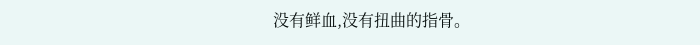没有鲜血,没有扭曲的指骨。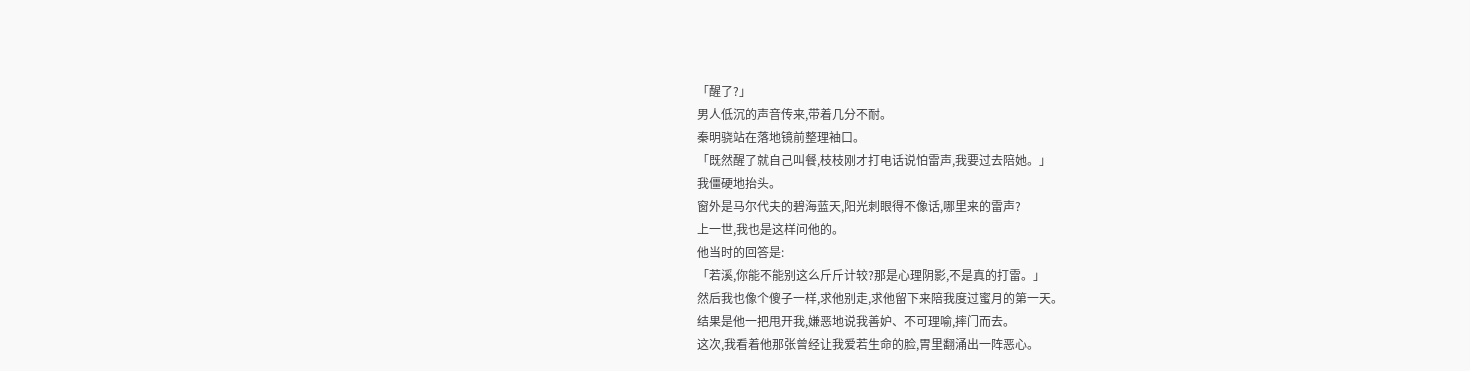「醒了?」
男人低沉的声音传来,带着几分不耐。
秦明骁站在落地镜前整理袖口。
「既然醒了就自己叫餐,枝枝刚才打电话说怕雷声,我要过去陪她。」
我僵硬地抬头。
窗外是马尔代夫的碧海蓝天,阳光刺眼得不像话,哪里来的雷声?
上一世,我也是这样问他的。
他当时的回答是:
「若溪,你能不能别这么斤斤计较?那是心理阴影,不是真的打雷。」
然后我也像个傻子一样,求他别走,求他留下来陪我度过蜜月的第一天。
结果是他一把甩开我,嫌恶地说我善妒、不可理喻,摔门而去。
这次,我看着他那张曾经让我爱若生命的脸,胃里翻涌出一阵恶心。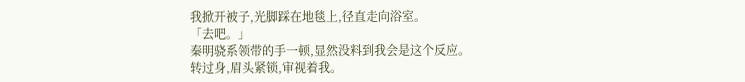我掀开被子,光脚踩在地毯上,径直走向浴室。
「去吧。」
秦明骁系领带的手一顿,显然没料到我会是这个反应。
转过身,眉头紧锁,审视着我。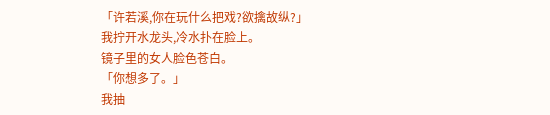「许若溪,你在玩什么把戏?欲擒故纵?」
我拧开水龙头,冷水扑在脸上。
镜子里的女人脸色苍白。
「你想多了。」
我抽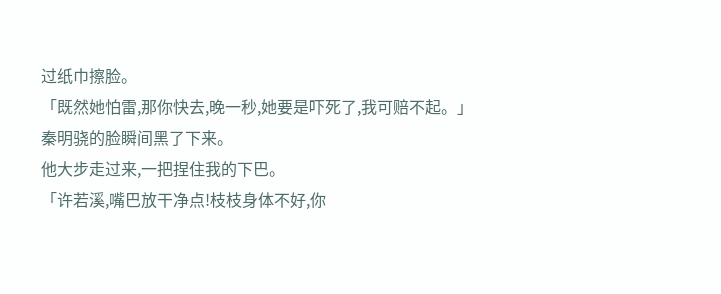过纸巾擦脸。
「既然她怕雷,那你快去,晚一秒,她要是吓死了,我可赔不起。」
秦明骁的脸瞬间黑了下来。
他大步走过来,一把捏住我的下巴。
「许若溪,嘴巴放干净点!枝枝身体不好,你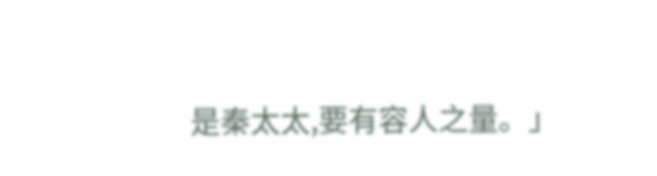是秦太太,要有容人之量。」